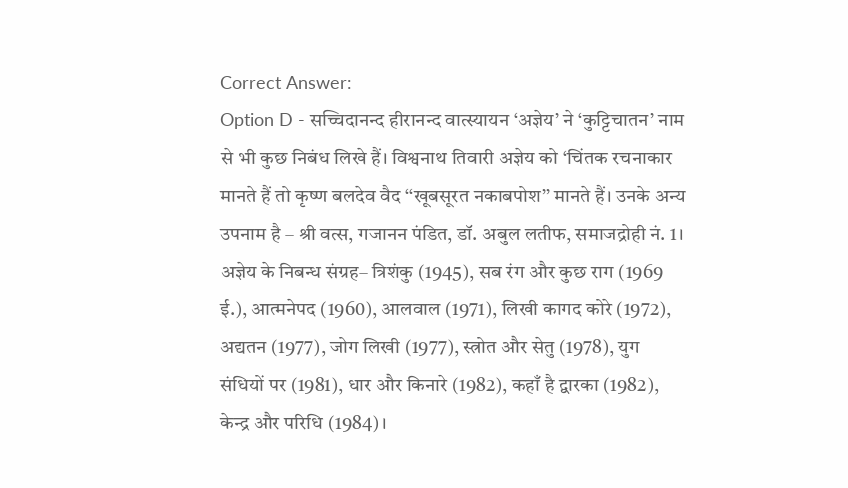Correct Answer:
Option D - सच्चिदानन्द हीरानन्द वात्स्यायन ‘अज्ञेय’ ने ‘कुट्टिचातन’ नाम से भी कुछ निबंध लिखे हैं। विश्वनाथ तिवारी अज्ञेय को ‘चिंतक रचनाकार मानते हैं तो कृष्ण बलदेव वैद ‘‘खूबसूरत नकाबपोश’’ मानते हैं। उनके अन्य उपनाम है – श्री वत्स, गजानन पंडित, डॉ. अबुल लतीफ, समाजद्रोही नं. 1।
अज्ञेय के निबन्ध संग्रह– त्रिशंकु (1945), सब रंग और कुछ राग (1969 ई.), आत्मनेपद (1960), आलवाल (1971), लिखी कागद कोरे (1972), अद्यतन (1977), जोग लिखी (1977), स्त्रोत और सेतु (1978), युग संधियों पर (1981), धार और किनारे (1982), कहाँ है द्वारका (1982), केन्द्र और परिधि (1984)।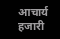आचार्य हजारी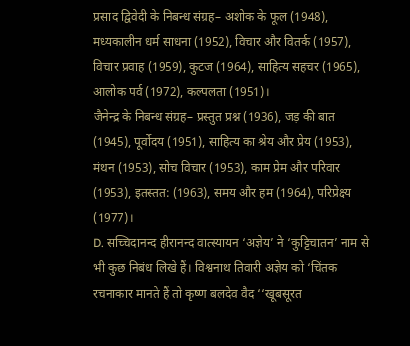प्रसाद द्विवेदी के निबन्ध संग्रह– अशोक के फूल (1948), मध्यकालीन धर्म साधना (1952), विचार और वितर्क (1957), विचार प्रवाह (1959), कुटज (1964), साहित्य सहचर (1965), आलोक पर्व (1972), कल्पलता (1951)।
जैनेन्द्र के निबन्ध संग्रह– प्रस्तुत प्रश्न (1936), जड़ की बात (1945), पूर्वोदय (1951), साहित्य का श्रेय और प्रेय (1953), मंथन (1953), सोच विचार (1953), काम प्रेम और परिवार (1953), इतस्तत: (1963), समय और हम (1964), परिप्रेक्ष्य (1977)।
D. सच्चिदानन्द हीरानन्द वात्स्यायन ‘अज्ञेय’ ने ‘कुट्टिचातन’ नाम से भी कुछ निबंध लिखे हैं। विश्वनाथ तिवारी अज्ञेय को ‘चिंतक रचनाकार मानते हैं तो कृष्ण बलदेव वैद ‘‘खूबसूरत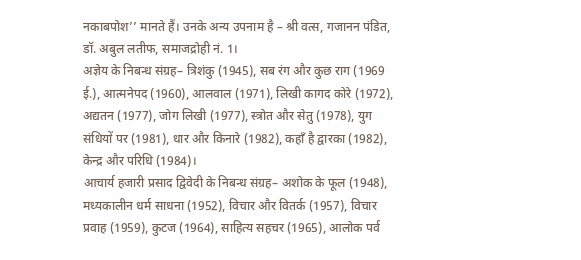नकाबपोश’’ मानते हैं। उनके अन्य उपनाम है – श्री वत्स, गजानन पंडित, डॉ. अबुल लतीफ, समाजद्रोही नं. 1।
अज्ञेय के निबन्ध संग्रह– त्रिशंकु (1945), सब रंग और कुछ राग (1969 ई.), आत्मनेपद (1960), आलवाल (1971), लिखी कागद कोरे (1972), अद्यतन (1977), जोग लिखी (1977), स्त्रोत और सेतु (1978), युग संधियों पर (1981), धार और किनारे (1982), कहाँ है द्वारका (1982), केन्द्र और परिधि (1984)।
आचार्य हजारी प्रसाद द्विवेदी के निबन्ध संग्रह– अशोक के फूल (1948), मध्यकालीन धर्म साधना (1952), विचार और वितर्क (1957), विचार प्रवाह (1959), कुटज (1964), साहित्य सहचर (1965), आलोक पर्व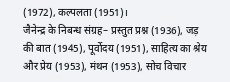(1972), कल्पलता (1951)।
जैनेन्द्र के निबन्ध संग्रह– प्रस्तुत प्रश्न (1936), जड़ की बात (1945), पूर्वोदय (1951), साहित्य का श्रेय और प्रेय (1953), मंथन (1953), सोच विचार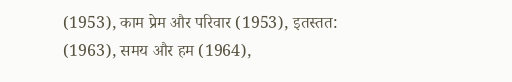(1953), काम प्रेम और परिवार (1953), इतस्तत: (1963), समय और हम (1964),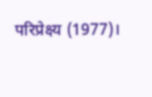परिप्रेक्ष्य (1977)।